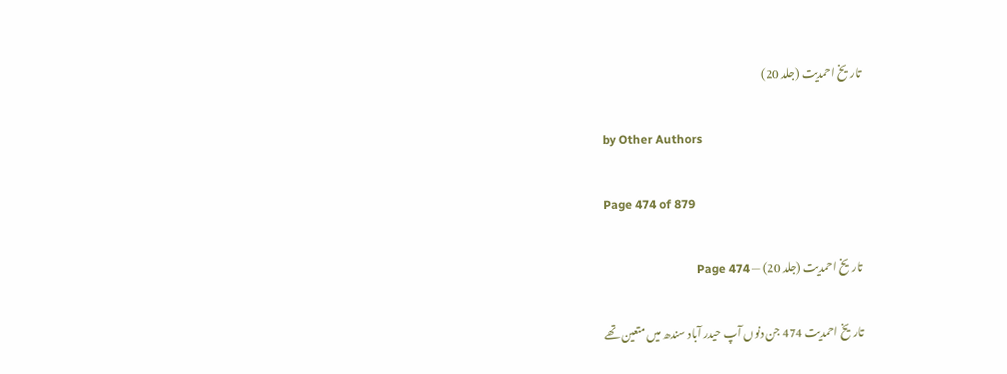تاریخ احمدیت (جلد 20)

by Other Authors

Page 474 of 879

تاریخ احمدیت (جلد 20) — Page 474

تاریخ احمدیت 474 جن دنوں آپ حیدر آباد سندھ میں متعین تھے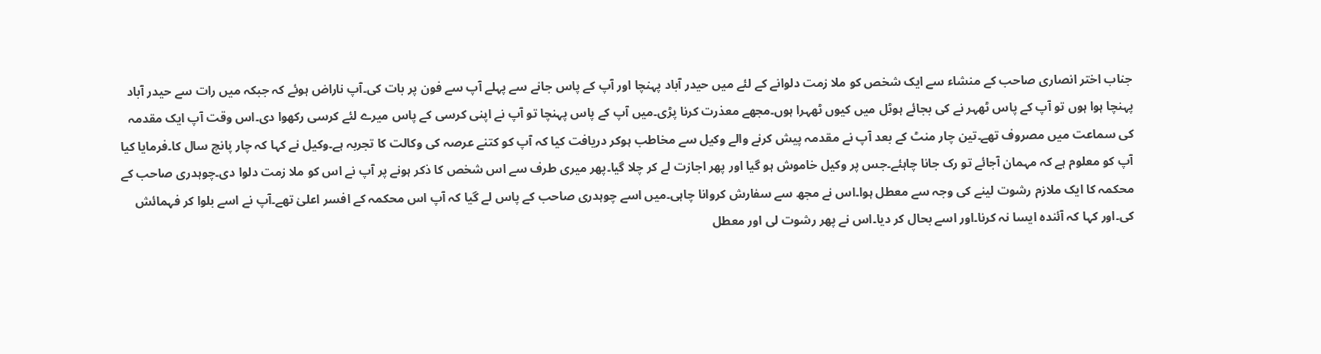جناب اختر انصاری صاحب کے منشاء سے ایک شخص کو ملا زمت دلوانے کے لئے میں حیدر آباد پہنچا اور آپ کے پاس جانے سے پہلے آپ سے فون پر بات کی۔آپ ناراض ہوئے کہ جبکہ میں رات سے حیدر آباد پہنچا ہوا ہوں تو آپ کے پاس ٹھہر نے کی بجائے ہوٹل میں کیوں ٹھہرا ہوں۔مجھے معذرت کرنا پڑی۔میں آپ کے پاس پہنچا تو آپ نے اپنی کرسی کے پاس میرے لئے کرسی رکھوا دی۔اس وقت آپ ایک مقدمہ کی سماعت میں مصروف تھے۔تین چار منٹ کے بعد آپ نے مقدمہ پیش کرنے والے وکیل سے مخاطب ہوکر دریافت کیا کہ آپ کو کتنے عرصہ کی وکالت کا تجربہ ہے۔وکیل نے کہا کہ چار پانچ سال کا۔فرمایا کیا آپ کو معلوم ہے کہ مہمان آجائے تو رک جانا چاہئے۔جس پر وکیل خاموش ہو گیا اور پھر اجازت لے کر چلا گیا۔پھر میری طرف سے اس شخص کا ذکر ہونے پر آپ نے اس کو ملا زمت دلوا دی۔چوہدری صاحب کے محکمہ کا ایک ملازم رشوت لینے کی وجہ سے معطل ہوا۔اس نے مجھ سے سفارش کروانا چاہی۔میں اسے چوہدری صاحب کے پاس لے گیا کہ آپ اس محکمہ کے افسر اعلیٰ تھے۔آپ نے اسے بلوا کر فہمائش کی۔اور کہا کہ آئندہ ایسا نہ کرنا۔اور اسے بحال کر دیا۔اس نے پھر رشوت لی اور معطل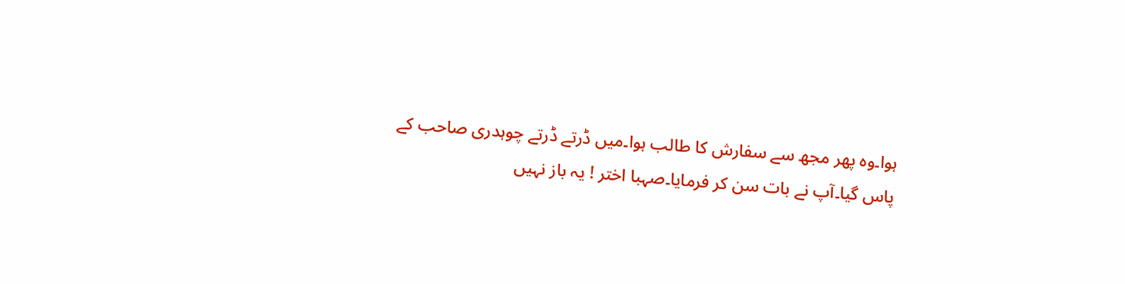ہوا۔وہ پھر مجھ سے سفارش کا طالب ہوا۔میں ڈرتے ڈرتے چوہدری صاحب کے پاس گیا۔آپ نے بات سن کر فرمایا۔صہبا اختر ! یہ باز نہیں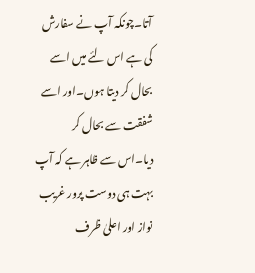آتا۔چونکہ آپ نے سفارش کی ہے اس لئے میں اسے بحال کر دیتا ہوں۔اور اسے شفقت سے بحال کر دیا۔اس سے ظاہر ہے کہ آپ بہت ہی دوست پرور غریب نواز اور اعلیٰ ظرف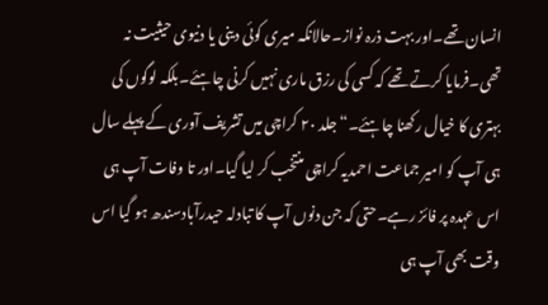انسان تھے۔اور بہت ذرہ نواز۔حالانکہ میری کوئی دینی یا دنیوی حیثیت نہ تھی۔فرمایا کرتے تھے کہ کسی کی رزق ماری نہیں کرنی چاہئے۔بلکہ لوگوں کی بہتری کا خیال رکھنا چاہئے۔“ جلد ۲۰ کراچی میں تشریف آوری کے پہلے سال ہی آپ کو امیر جماعت احمدیہ کراچی منتخب کر لیا گیا۔اور تا وفات آپ ہی اس عہدہ پر فائز رہے۔حتی کہ جن دنوں آپ کا تبادلہ حیدرآبادسندھ ہو گیا اس وقت بھی آپ ہی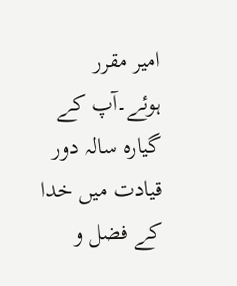امیر مقرر ہوئے۔آپ کے گیارہ سالہ دور قیادت میں خدا کے فضل و